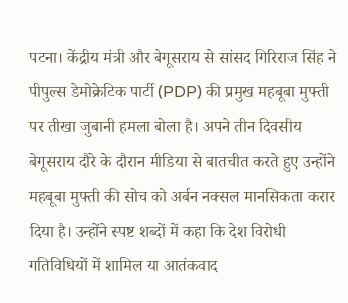पटना। केंद्रीय मंत्री और बेगूसराय से सांसद गिरिराज सिंह ने पीपुल्स डेमोक्रेटिक पार्टी (PDP) की प्रमुख महबूबा मुफ्ती पर तीखा जुबानी हमला बोला है। अपने तीन दिवसीय बेगूसराय दौरे के दौरान मीडिया से बातचीत करते हुए उन्होंने महबूबा मुफ्ती की सोच को अर्बन नक्सल मानसिकता करार दिया है। उन्होंने स्पष्ट शब्दों में कहा कि देश विरोधी गतिविधियों में शामिल या आतंकवाद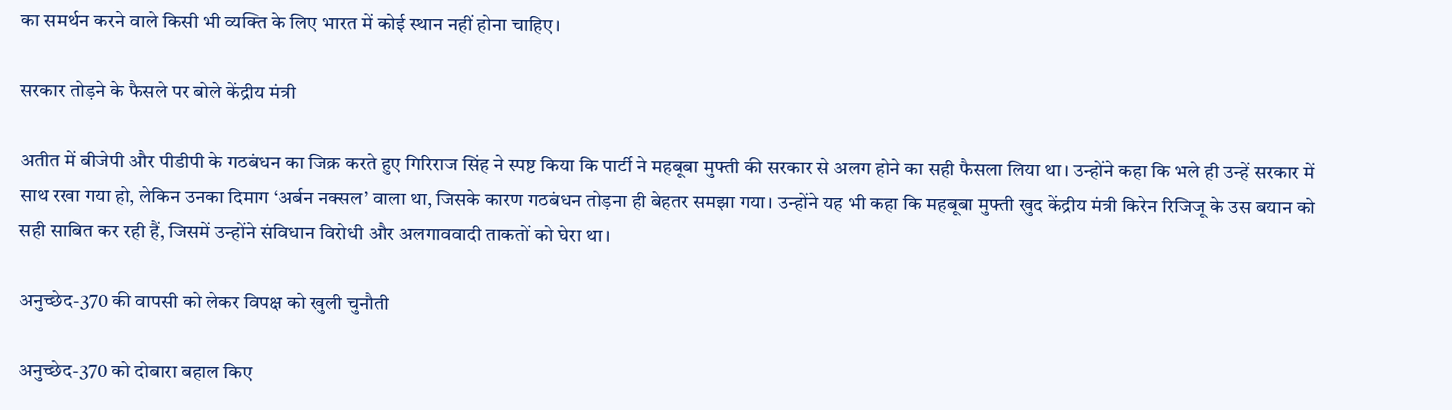का समर्थन करने वाले किसी भी व्यक्ति के लिए भारत में कोई स्थान नहीं होना चाहिए।

सरकार तोड़ने के फैसले पर बोले केंद्रीय मंत्री

अतीत में बीजेपी और पीडीपी के गठबंधन का जिक्र करते हुए गिरिराज सिंह ने स्पष्ट किया कि पार्टी ने महबूबा मुफ्ती की सरकार से अलग होने का सही फैसला लिया था। उन्होंने कहा कि भले ही उन्हें सरकार में साथ रखा गया हो, लेकिन उनका दिमाग ‘अर्बन नक्सल’ वाला था, जिसके कारण गठबंधन तोड़ना ही बेहतर समझा गया। उन्होंने यह भी कहा कि महबूबा मुफ्ती खुद केंद्रीय मंत्री किरेन रिजिजू के उस बयान को सही साबित कर रही हैं, जिसमें उन्होंने संविधान विरोधी और अलगाववादी ताकतों को घेरा था।

अनुच्छेद-370 की वापसी को लेकर विपक्ष को खुली चुनौती

अनुच्छेद-370 को दोबारा बहाल किए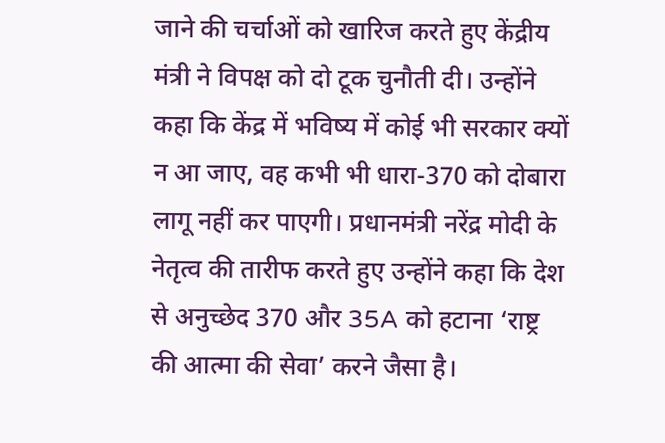जाने की चर्चाओं को खारिज करते हुए केंद्रीय मंत्री ने विपक्ष को दो टूक चुनौती दी। उन्होंने कहा कि केंद्र में भविष्य में कोई भी सरकार क्यों न आ जाए, वह कभी भी धारा-370 को दोबारा लागू नहीं कर पाएगी। प्रधानमंत्री नरेंद्र मोदी के नेतृत्व की तारीफ करते हुए उन्होंने कहा कि देश से अनुच्छेद 370 और 35A को हटाना ‘राष्ट्र की आत्मा की सेवा’ करने जैसा है।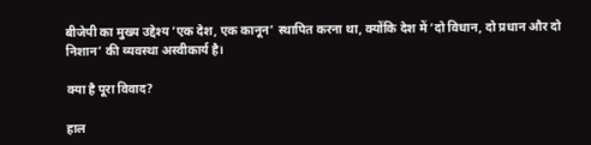बीजेपी का मुख्य उद्देश्य ‘एक देश, एक कानून’ स्थापित करना था, क्योंकि देश में ‘दो विधान, दो प्रधान और दो निशान’ की व्यवस्था अस्वीकार्य है।

क्या है पूरा विवाद?

हाल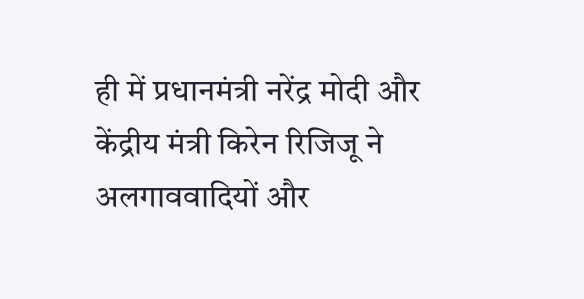ही में प्रधानमंत्री नरेंद्र मोदी और केंद्रीय मंत्री किरेन रिजिजू ने अलगाववादियों और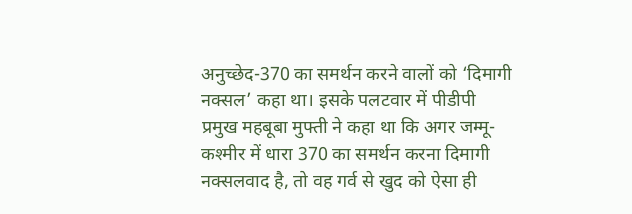अनुच्छेद-370 का समर्थन करने वालों को ‘दिमागी नक्सल’ कहा था। इसके पलटवार में पीडीपी प्रमुख महबूबा मुफ्ती ने कहा था कि अगर जम्मू-कश्मीर में धारा 370 का समर्थन करना दिमागी नक्सलवाद है, तो वह गर्व से खुद को ऐसा ही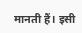मानती हैं। इसी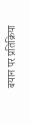बयान पर प्रतिक्रिया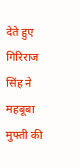देते हुए गिरिराज सिंह ने महबूबा मुफ्ती की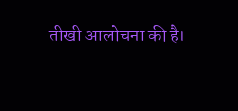तीखी आलोचना की है।